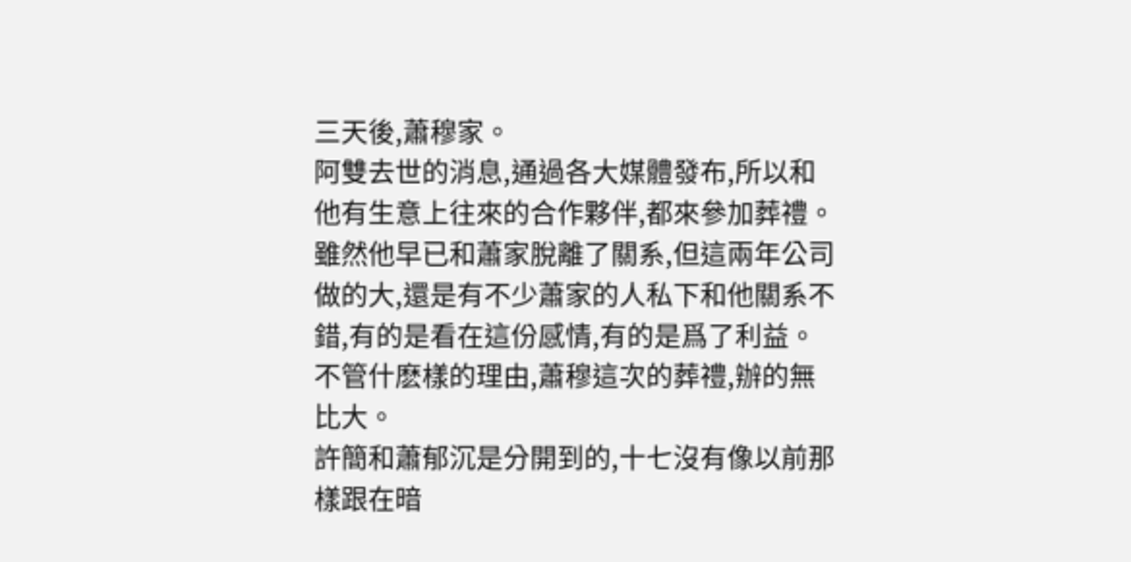三天後,蕭穆家。
阿雙去世的消息,通過各大媒體發布,所以和他有生意上往來的合作夥伴,都來參加葬禮。
雖然他早已和蕭家脫離了關系,但這兩年公司做的大,還是有不少蕭家的人私下和他關系不錯,有的是看在這份感情,有的是爲了利益。
不管什麽樣的理由,蕭穆這次的葬禮,辦的無比大。
許簡和蕭郁沉是分開到的,十七沒有像以前那樣跟在暗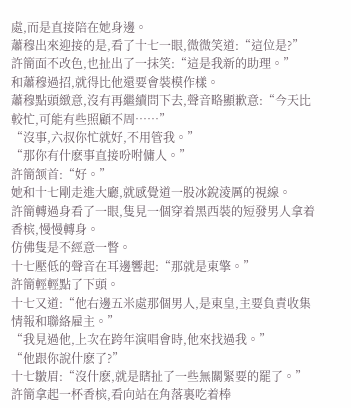處,而是直接陪在她身邊。
蕭穆出來迎接的是,看了十七一眼,微微笑道:“這位是?”
許簡面不改色,也扯出了一抹笑:“這是我新的助理。”
和蕭穆過招,就得比他還要會裝模作樣。
蕭穆點頭緻意,沒有再繼續問下去,聲音略顯歉意:“今天比較忙,可能有些照顧不周……”
“沒事,六叔你忙就好,不用管我。”
“那你有什麽事直接吩咐傭人。”
許簡颔首:“好。”
她和十七剛走進大廳,就感覺道一股冰銳淩厲的視線。
許簡轉過身看了一眼,隻見一個穿着黑西裝的短發男人拿着香槟,慢慢轉身。
仿佛隻是不經意一瞥。
十七壓低的聲音在耳邊響起:“那就是東擎。”
許簡輕輕點了下頭。
十七又道:“他右邊五米處那個男人,是東皇,主要負責收集情報和聯絡雇主。”
“我見過他,上次在跨年演唱會時,他來找過我。”
“他跟你說什麽了?”
十七皺眉:“沒什麽,就是瞎扯了一些無關緊要的罷了。”
許簡拿起一杯香槟,看向站在角落裏吃着棒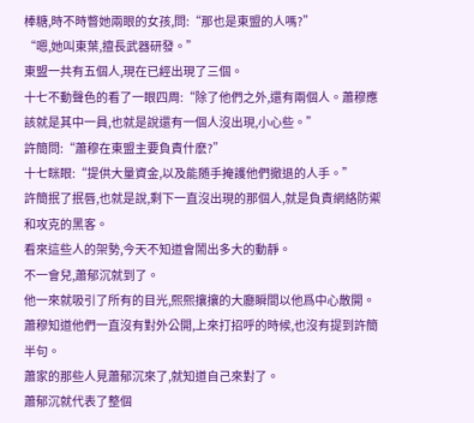棒糖,時不時瞥她兩眼的女孩,問:“那也是東盟的人嗎?”
“嗯,她叫東葉,擅長武器研發。”
東盟一共有五個人,現在已經出現了三個。
十七不動聲色的看了一眼四周:“除了他們之外,還有兩個人。蕭穆應該就是其中一員,也就是說還有一個人沒出現,小心些。”
許簡問:“蕭穆在東盟主要負責什麽?”
十七眯眼:“提供大量資金,以及能随手掩護他們撤退的人手。”
許簡抿了抿唇,也就是說,剩下一直沒出現的那個人,就是負責網絡防禦和攻克的黑客。
看來這些人的架勢,今天不知道會鬧出多大的動靜。
不一會兒,蕭郁沉就到了。
他一來就吸引了所有的目光,熙熙攘攘的大廳瞬間以他爲中心散開。
蕭穆知道他們一直沒有對外公開,上來打招呼的時候,也沒有提到許簡半句。
蕭家的那些人見蕭郁沉來了,就知道自己來對了。
蕭郁沉就代表了整個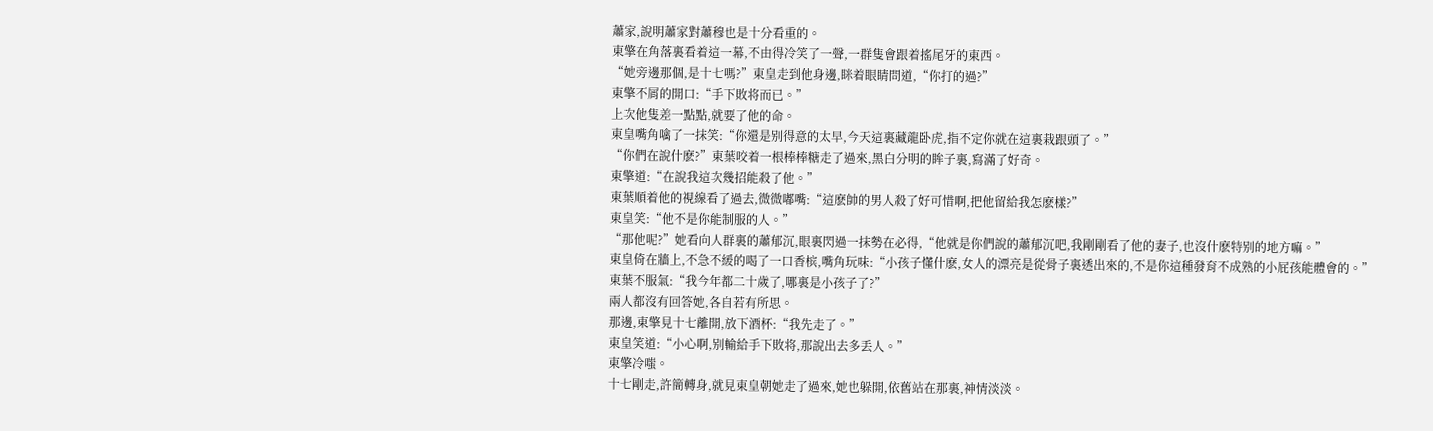蕭家,說明蕭家對蕭穆也是十分看重的。
東擎在角落裏看着這一幕,不由得冷笑了一聲,一群隻會跟着搖尾牙的東西。
“她旁邊那個,是十七嗎?”東皇走到他身邊,眯着眼睛問道,“你打的過?”
東擎不屑的開口:“手下敗将而已。”
上次他隻差一點點,就要了他的命。
東皇嘴角噙了一抹笑:“你還是别得意的太早,今天這裏藏龍卧虎,指不定你就在這裏栽跟頭了。”
“你們在說什麽?”東葉咬着一根棒棒糖走了過來,黑白分明的眸子裏,寫滿了好奇。
東擎道:“在說我這次幾招能殺了他。”
東葉順着他的視線看了過去,微微嘟嘴:“這麽帥的男人殺了好可惜啊,把他留給我怎麽樣?”
東皇笑:“他不是你能制服的人。”
“那他呢?”她看向人群裏的蕭郁沉,眼裏閃過一抹勢在必得,“他就是你們說的蕭郁沉吧,我剛剛看了他的妻子,也沒什麽特别的地方嘛。”
東皇倚在牆上,不急不緩的喝了一口香槟,嘴角玩味:“小孩子懂什麽,女人的漂亮是從骨子裏透出來的,不是你這種發育不成熟的小屁孩能體會的。”
東葉不服氣:“我今年都二十歲了,哪裏是小孩子了?”
兩人都沒有回答她,各自若有所思。
那邊,東擎見十七離開,放下酒杯:“我先走了。”
東皇笑道:“小心啊,别輸給手下敗将,那說出去多丢人。”
東擎冷嗤。
十七剛走,許簡轉身,就見東皇朝她走了過來,她也躲開,依舊站在那裏,神情淡淡。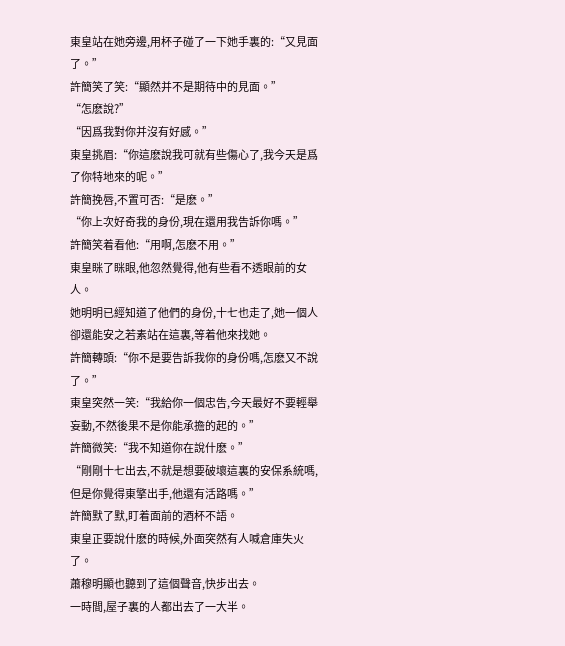東皇站在她旁邊,用杯子碰了一下她手裏的:“又見面了。”
許簡笑了笑:“顯然并不是期待中的見面。”
“怎麽說?”
“因爲我對你并沒有好感。”
東皇挑眉:“你這麽說我可就有些傷心了,我今天是爲了你特地來的呢。”
許簡挽唇,不置可否:“是麽。”
“你上次好奇我的身份,現在還用我告訴你嗎。”
許簡笑着看他:“用啊,怎麽不用。”
東皇眯了眯眼,他忽然覺得,他有些看不透眼前的女人。
她明明已經知道了他們的身份,十七也走了,她一個人卻還能安之若素站在這裏,等着他來找她。
許簡轉頭:“你不是要告訴我你的身份嗎,怎麽又不說了。”
東皇突然一笑:“我給你一個忠告,今天最好不要輕舉妄動,不然後果不是你能承擔的起的。”
許簡微笑:“我不知道你在說什麽。”
“剛剛十七出去,不就是想要破壞這裏的安保系統嗎,但是你覺得東擎出手,他還有活路嗎。”
許簡默了默,盯着面前的酒杯不語。
東皇正要說什麽的時候,外面突然有人喊倉庫失火了。
蕭穆明顯也聽到了這個聲音,快步出去。
一時間,屋子裏的人都出去了一大半。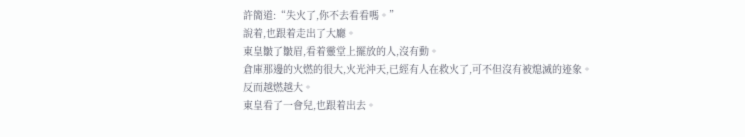許簡道:“失火了,你不去看看嗎。”
說着,也跟着走出了大廳。
東皇皺了皺眉,看着靈堂上擺放的人,沒有動。
倉庫那邊的火燃的很大,火光沖天,已經有人在救火了,可不但沒有被熄滅的迹象。
反而越燃越大。
東皇看了一會兒,也跟着出去。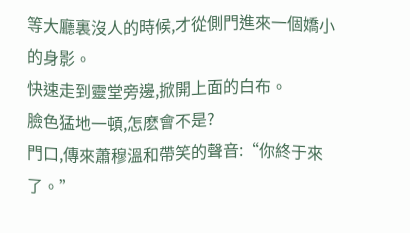等大廳裏沒人的時候,才從側門進來一個嬌小的身影。
快速走到靈堂旁邊,掀開上面的白布。
臉色猛地一頓,怎麽會不是?
門口,傳來蕭穆溫和帶笑的聲音:“你終于來了。”